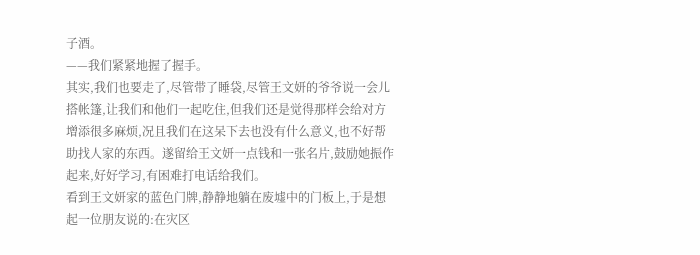子酒。
——我们紧紧地握了握手。
其实,我们也要走了,尽管带了睡袋,尽管王文妍的爷爷说一会儿搭帐篷,让我们和他们一起吃住,但我们还是觉得那样会给对方增添很多麻烦,况且我们在这呆下去也没有什么意义,也不好帮助找人家的东西。遂留给王文妍一点钱和一张名片,鼓励她振作起来,好好学习,有困难打电话给我们。
看到王文妍家的蓝色门牌,静静地躺在废墟中的门板上,于是想起一位朋友说的:在灾区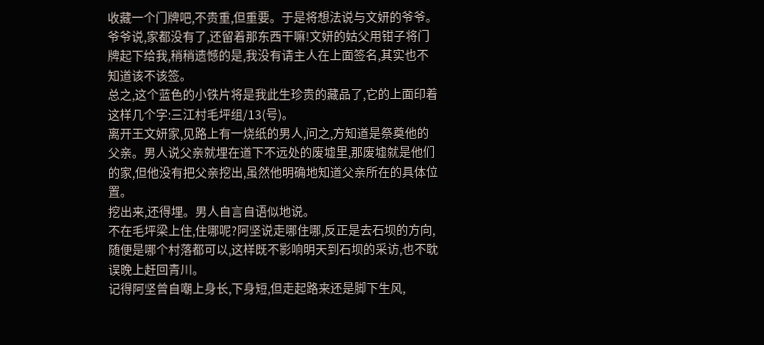收藏一个门牌吧,不贵重,但重要。于是将想法说与文妍的爷爷。爷爷说,家都没有了,还留着那东西干嘛!文妍的姑父用钳子将门牌起下给我,稍稍遗憾的是,我没有请主人在上面签名,其实也不知道该不该签。
总之,这个蓝色的小铁片将是我此生珍贵的藏品了,它的上面印着这样几个字:三江村毛坪组/13(号)。
离开王文妍家,见路上有一烧纸的男人,问之,方知道是祭奠他的父亲。男人说父亲就埋在道下不远处的废墟里,那废墟就是他们的家,但他没有把父亲挖出,虽然他明确地知道父亲所在的具体位置。
挖出来,还得埋。男人自言自语似地说。
不在毛坪梁上住,住哪呢?阿坚说走哪住哪,反正是去石坝的方向,随便是哪个村落都可以,这样既不影响明天到石坝的采访,也不耽误晚上赶回青川。
记得阿坚曾自嘲上身长,下身短,但走起路来还是脚下生风,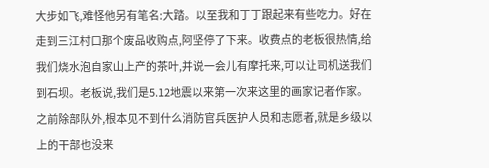大步如飞,难怪他另有笔名:大踏。以至我和丁丁跟起来有些吃力。好在走到三江村口那个废品收购点,阿坚停了下来。收费点的老板很热情,给我们烧水泡自家山上产的茶叶,并说一会儿有摩托来,可以让司机送我们到石坝。老板说,我们是5.12地震以来第一次来这里的画家记者作家。之前除部队外,根本见不到什么消防官兵医护人员和志愿者,就是乡级以上的干部也没来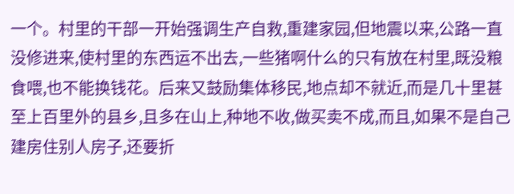一个。村里的干部一开始强调生产自救,重建家园,但地震以来,公路一直没修进来,使村里的东西运不出去,一些猪啊什么的只有放在村里,既没粮食喂,也不能换钱花。后来又鼓励集体移民,地点却不就近,而是几十里甚至上百里外的县乡,且多在山上,种地不收,做买卖不成,而且,如果不是自己建房住别人房子,还要折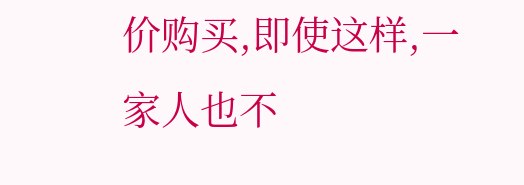价购买,即使这样,一家人也不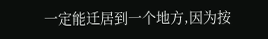一定能迁居到一个地方,因为按